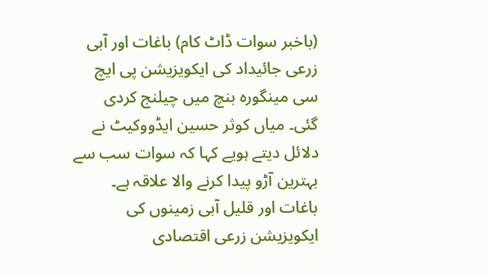(باخبر سوات ڈاٹ کام) باغات اور آبی زرعی جائیداد کی ایکویزیشن پی ایچ سی مینگورہ بنچ میں چیلنج کردی گئی۔ میاں کوثر حسین ایڈووکیٹ نے دلائل دیتے ہویے کہا کہ سوات سب سے بہترین آڑو پیدا کرنے والا علاقہ ہے۔ باغات اور قلیل آبی زمینوں کی ایکویزیشن زرعی اقتصادی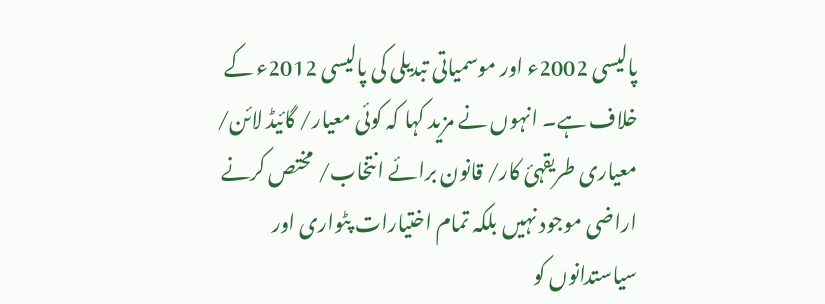پالیسی 2002ء اور موسمیاتی تبدیلی کی پالیسی 2012ء کے خلاف ہے۔ انہوں نے مزید کہا کہ کوئی معیار/ گائیڈ لائن/ معیاری طریقہئ کار/ قانون برائے انتخاب/ مختص کرنے اراضی موجود نہیں بلکہ تمام اختیارات پٹواری اور سیاستدانوں کو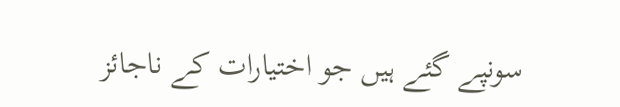سونپے گئے ہیں جو اختیارات کے ناجائز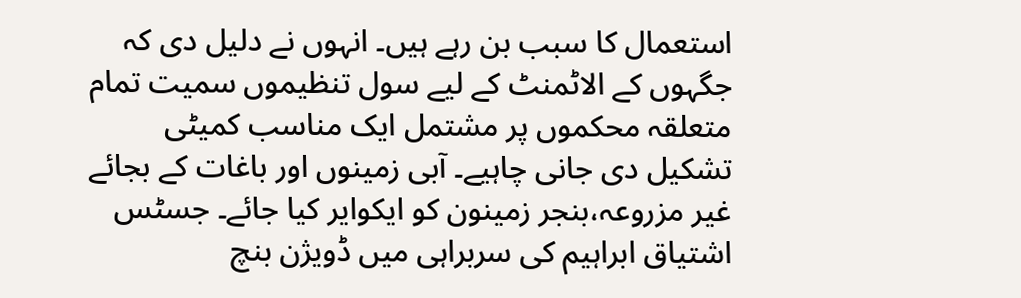استعمال کا سبب بن رہے ہیں۔ انہوں نے دلیل دی کہ جگہوں کے الاٹمنٹ کے لیے سول تنظیموں سمیت تمام متعلقہ محکموں پر مشتمل ایک مناسب کمیٹی تشکیل دی جانی چاہیے۔ آبی زمینوں اور باغات کے بجائے غیر مزروعہ،بنجر زمینون کو ایکوایر کیا جائے۔ جسٹس اشتیاق ابراہیم کی سربراہی میں ڈویژن بنچ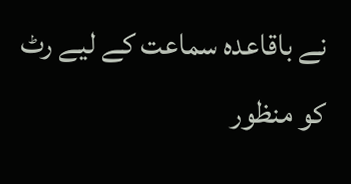نے باقاعدہ سماعت کے لیے رٹ کو منظور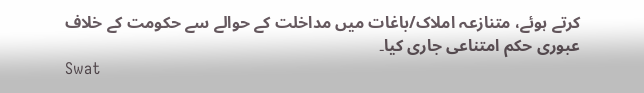کرتے ہوئے، متنازعہ املاک/باغات میں مداخلت کے حوالے سے حکومت کے خلاف عبوری حکم امتناعی جاری کیا۔
Swat